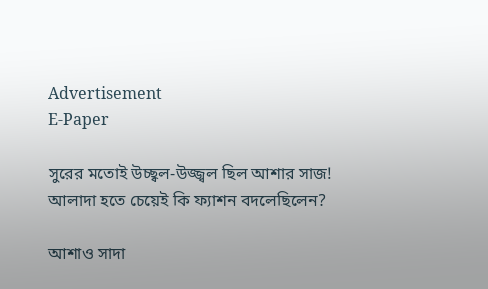Advertisement
E-Paper

সুরের মতোই উচ্ছ্বল-উজ্জ্বল ছিল আশার সাজ! আলাদা হতে চেয়েই কি ফ্যাশন বদলেছিলেন?

আশাও সাদা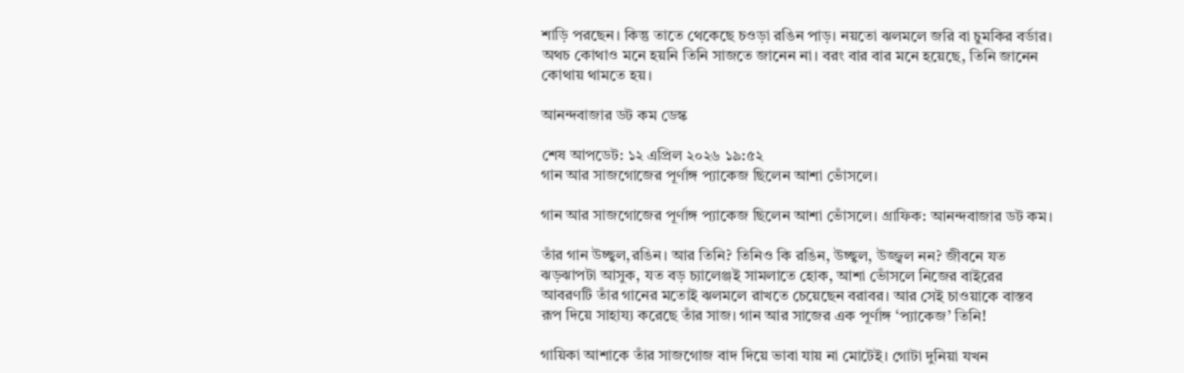শাড়ি পরছেন। কিন্তু তাতে থেকেছে চওড়া রঙিন পাড়। নয়তো ঝলমলে জরি বা চুমকির বর্ডার। অথচ কোথাও মনে হয়নি তিনি সাজতে জানেন না। বরং বার বার মনে হয়েছে, তিনি জানেন কোথায় থামতে হয়।

আনন্দবাজার ডট কম ডেস্ক

শেষ আপডেট: ১২ এপ্রিল ২০২৬ ১৯:৫২
গান আর সাজগোজের পূর্ণাঙ্গ প্যাকেজ ছিলেন আশা ভোঁসলে।

গান আর সাজগোজের পূর্ণাঙ্গ প্যাকেজ ছিলেন আশা ভোঁসলে। গ্রাফিক: আনন্দবাজার ডট কম।

তাঁর গান উচ্ছ্বল,রঙিন। আর তিনি? তিনিও কি রঙিন, উচ্ছ্বল, উজ্জ্বল নন? জীবনে যত ঝড়ঝাপটা আসুক, যত বড় চ্যালেঞ্জই সামলাতে হোক, আশা ভোঁসলে নিজের বাইরের আবরণটি তাঁর গানের মতোই ঝলমলে রাখতে চেয়েছেন বরাবর। আর সেই চাওয়াকে বাস্তব রূপ দিয়ে সাহায্য করেছে তাঁর সাজ। গান আর সাজের এক পূর্ণাঙ্গ ‘প্যাকেজ’ তিনি!

গায়িকা আশাকে তাঁর সাজগোজ বাদ দিয়ে ভাবা যায় না মোটেই। গোটা দুনিয়া যখন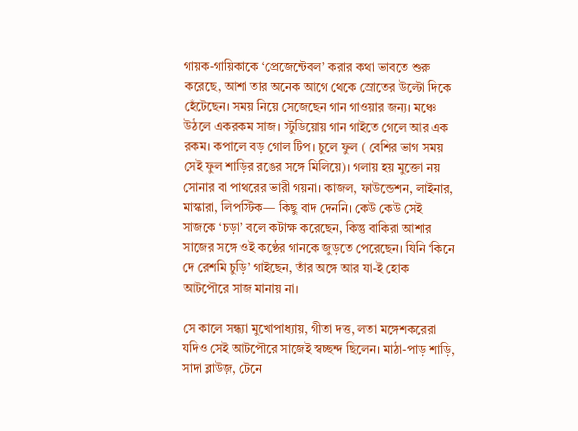গায়ক-গায়িকাকে ‘প্রেজেন্টেবল’ করার কথা ভাবতে শুরু করেছে, আশা তার অনেক আগে থেকে স্রোতের উল্টো দিকে হেঁটেছেন। সময় নিয়ে সেজেছেন গান গাওয়ার জন্য। মঞ্চে উঠলে একরকম সাজ। স্টুডিয়োয় গান গাইতে গেলে আর এক রকম। কপালে বড় গোল টিপ। চুলে ফুল ( বেশির ভাগ সময় সেই ফুল শাড়ির রঙের সঙ্গে মিলিয়ে)। গলায় হয় মুক্তো নয় সোনার বা পাথরের ভারী গয়না। কাজল, ফাউন্ডেশন, লাইনার, মাস্কারা, লিপস্টিক— কিছু বাদ দেননি। কেউ কেউ সেই সাজকে ‘চড়া’ বলে কটাক্ষ করেছেন, কিন্তু বাকিরা আশার সাজের সঙ্গে ওই কণ্ঠের গানকে জুড়তে পেরেছেন। যিনি ‘কিনে দে রেশমি চুড়ি’ গাইছেন, তাঁর অঙ্গে আর যা-ই হোক আটপৌরে সাজ মানায় না।

সে কালে সন্ধ্যা মুখোপাধ্যায়, গীতা দত্ত, লতা মঙ্গেশকরেরা যদিও সেই আটপৌরে সাজেই স্বচ্ছন্দ ছিলেন। মাঠা-পাড় শাড়ি, সাদা ব্লাউজ়, টেনে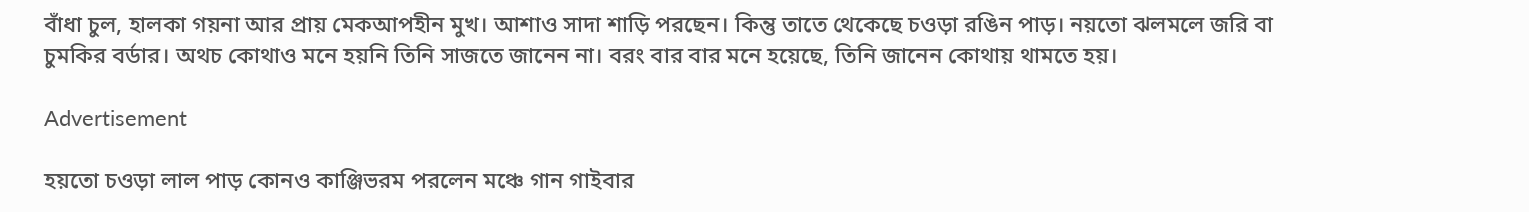বাঁধা চুল, হালকা গয়না আর প্রায় মেকআপহীন মুখ। আশাও সাদা শাড়ি পরছেন। কিন্তু তাতে থেকেছে চওড়া রঙিন পাড়। নয়তো ঝলমলে জরি বা চুমকির বর্ডার। অথচ কোথাও মনে হয়নি তিনি সাজতে জানেন না। বরং বার বার মনে হয়েছে, তিনি জানেন কোথায় থামতে হয়।

Advertisement

হয়তো চওড়া লাল পাড় কোনও কাঞ্জিভরম পরলেন মঞ্চে গান গাইবার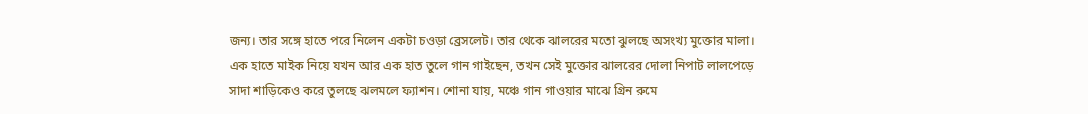জন্য। তার সঙ্গে হাতে পরে নিলেন একটা চওড়া ব্রেসলেট। তার থেকে ঝালরের মতো ঝুলছে অসংখ্য মুক্তোর মালা। এক হাতে মাইক নিয়ে যখন আর এক হাত তুলে গান গাইছেন, তখন সেই মুক্তোর ঝালরের দোলা নিপাট লালপেড়ে সাদা শাড়িকেও করে তুলছে ঝলমলে ফ্যাশন। শোনা যায়, মঞ্চে গান গাওয়ার মাঝে গ্রিন রুমে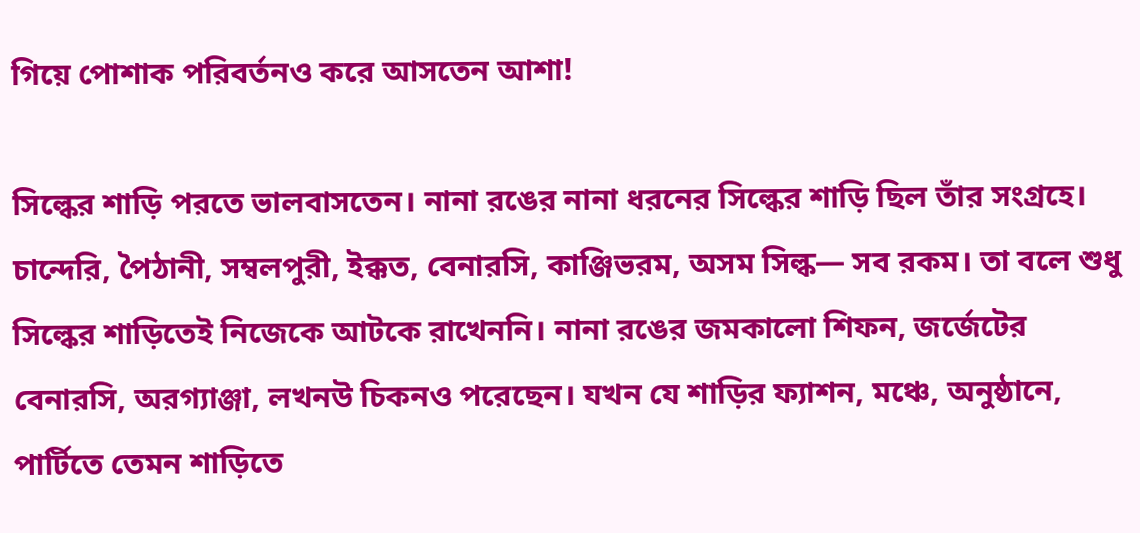গিয়ে পোশাক পরিবর্তনও করে আসতেন আশা!

সিল্কের শাড়ি পরতে ভালবাসতেন। নানা রঙের নানা ধরনের সিল্কের শাড়ি ছিল তাঁর সংগ্রহে। চান্দেরি, পৈঠানী, সম্বলপুরী, ইক্কত, বেনারসি, কাঞ্জিভরম, অসম সিল্ক— সব রকম। তা বলে শুধু সিল্কের শাড়িতেই নিজেকে আটকে রাখেননি। নানা রঙের জমকালো শিফন, জর্জেটের বেনারসি, অরগ্যাঞ্জা, লখনউ চিকনও পরেছেন। যখন যে শাড়ির ফ্যাশন, মঞ্চে, অনুষ্ঠানে, পার্টিতে তেমন শাড়িতে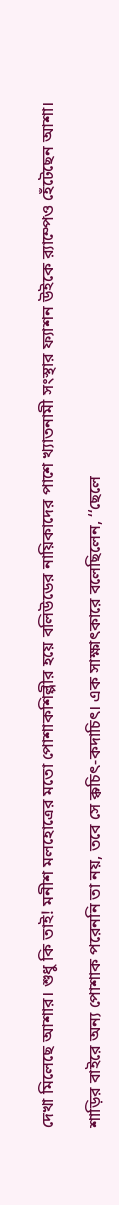দেখা মিলেছে আশার। শুধু কি তাই! মনীশ মলহোত্রের মতো পোশাকশিল্পীর হয়ে বলিউডের নায়িকাদের পাশে খ্যাতনামী সংস্থার ফ্যাশন উইকে র‌্যাম্পেও হেঁটেছেন আশা।

শাড়ির বাইরে অন্য পোশাক পরেননি তা নয়, তবে সে ক্কচিৎ-কদাচিৎ। এক সাক্ষাৎকারে বলেছিলেন, ‘‘ছেলে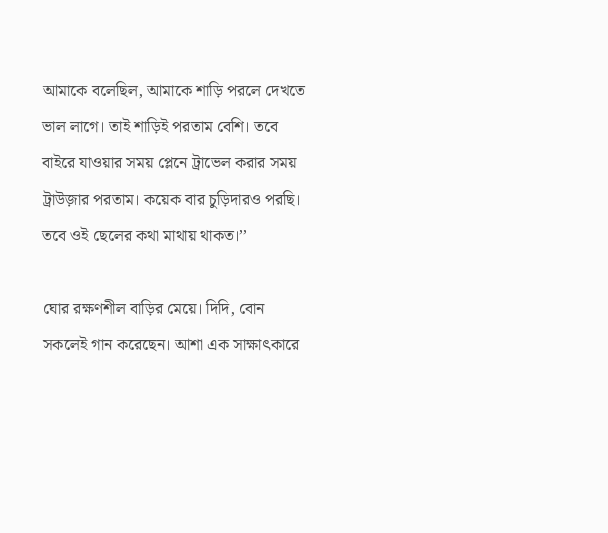আমাকে বলেছিল, আমাকে শাড়ি পরলে দেখতে ভাল লাগে। তাই শাড়িই পরতাম বেশি। তবে বাইরে যাওয়ার সময় প্লেনে ট্রাভেল করার সময় ট্রাউজ়ার পরতাম। কয়েক বার চুড়িদারও পরছি। তবে ওই ছেলের কথা মাথায় থাকত।’’

ঘোর রক্ষণশীল বাড়ির মেয়ে। দিদি, বোন সকলেই গান করেছেন। আশা এক সাক্ষাৎকারে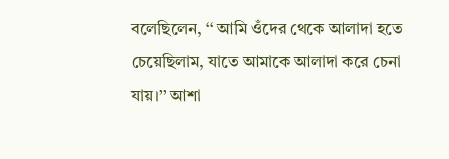বলেছিলেন, ‘‘ আমি ওঁদের থেকে আলাদা হতে চেয়েছিলাম, যাতে আমাকে আলাদা করে চেনা যায়।’’ আশা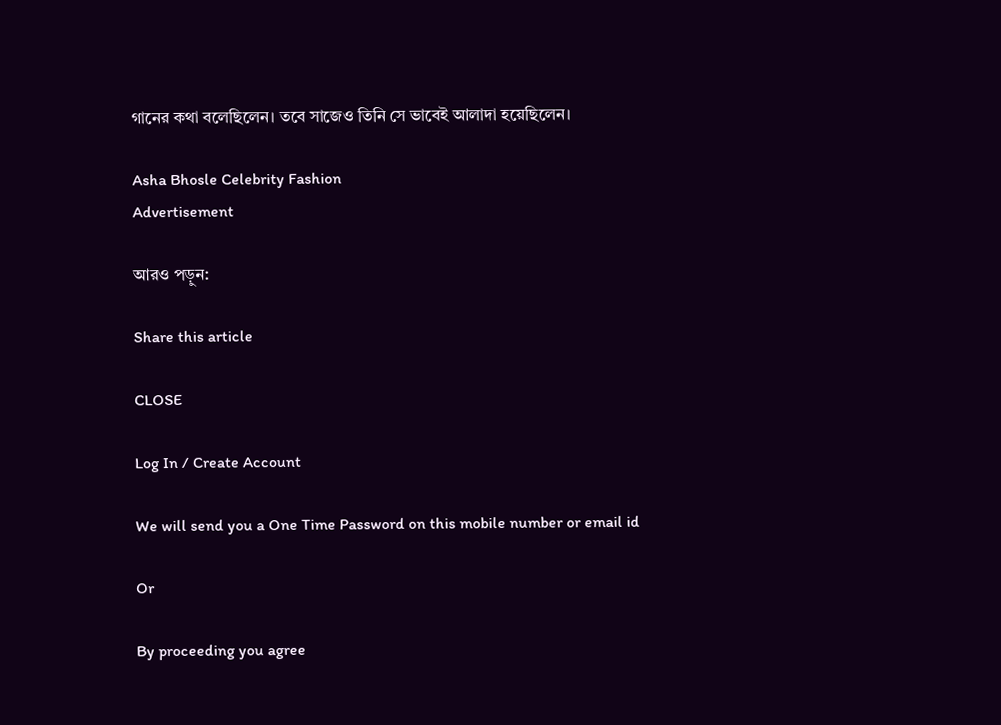গানের কথা বলেছিলেন। তবে সাজেও তিনি সে ভাবেই আলাদা হয়েছিলেন।

Asha Bhosle Celebrity Fashion
Advertisement

আরও পড়ুন:

Share this article

CLOSE

Log In / Create Account

We will send you a One Time Password on this mobile number or email id

Or

By proceeding you agree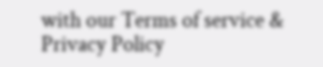with our Terms of service & Privacy Policy